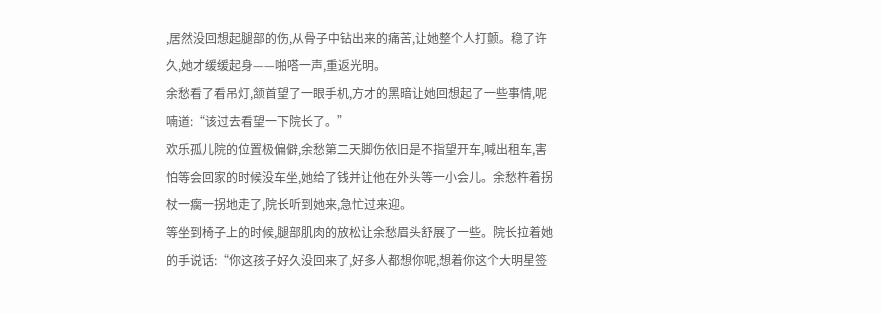,居然没回想起腿部的伤,从骨子中钻出来的痛苦,让她整个人打颤。稳了许久,她才缓缓起身——啪嗒一声,重返光明。
余愁看了看吊灯,颔首望了一眼手机,方才的黑暗让她回想起了一些事情,呢喃道:“该过去看望一下院长了。”
欢乐孤儿院的位置极偏僻,余愁第二天脚伤依旧是不指望开车,喊出租车,害怕等会回家的时候没车坐,她给了钱并让他在外头等一小会儿。余愁杵着拐杖一瘸一拐地走了,院长听到她来,急忙过来迎。
等坐到椅子上的时候,腿部肌肉的放松让余愁眉头舒展了一些。院长拉着她的手说话:“你这孩子好久没回来了,好多人都想你呢,想着你这个大明星签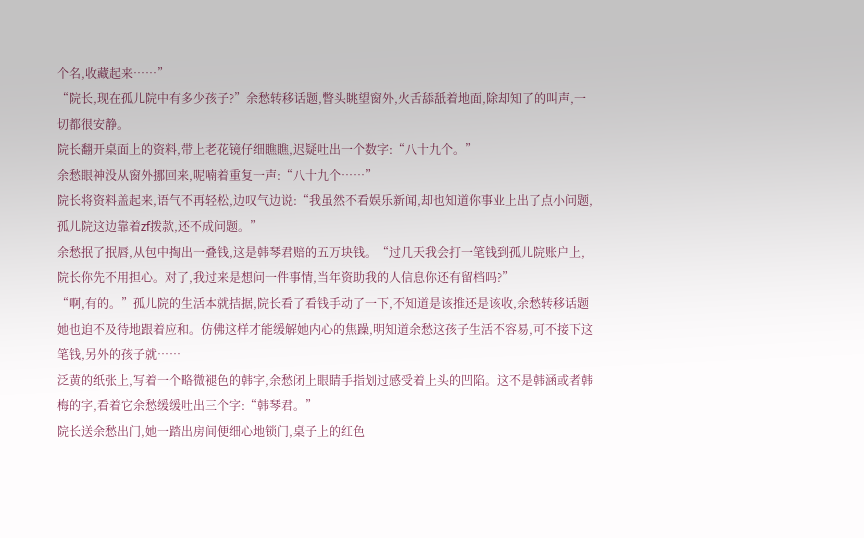个名,收藏起来……”
“院长,现在孤儿院中有多少孩子?”余愁转移话题,瞥头眺望窗外,火舌舔舐着地面,除却知了的叫声,一切都很安静。
院长翻开桌面上的资料,带上老花镜仔细瞧瞧,迟疑吐出一个数字:“八十九个。”
余愁眼神没从窗外挪回来,呢喃着重复一声:“八十九个……”
院长将资料盖起来,语气不再轻松,边叹气边说:“我虽然不看娱乐新闻,却也知道你事业上出了点小问题,孤儿院这边靠着zf拨款,还不成问题。”
余愁抿了抿唇,从包中掏出一叠钱,这是韩琴君赔的五万块钱。“过几天我会打一笔钱到孤儿院账户上,院长你先不用担心。对了,我过来是想问一件事情,当年资助我的人信息你还有留档吗?”
“啊,有的。”孤儿院的生活本就拮据,院长看了看钱手动了一下,不知道是该推还是该收,余愁转移话题她也迫不及待地跟着应和。仿佛这样才能缓解她内心的焦躁,明知道余愁这孩子生活不容易,可不接下这笔钱,另外的孩子就……
泛黄的纸张上,写着一个略微褪色的韩字,余愁闭上眼睛手指划过感受着上头的凹陷。这不是韩涵或者韩梅的字,看着它余愁缓缓吐出三个字:“韩琴君。”
院长送余愁出门,她一踏出房间便细心地锁门,桌子上的红色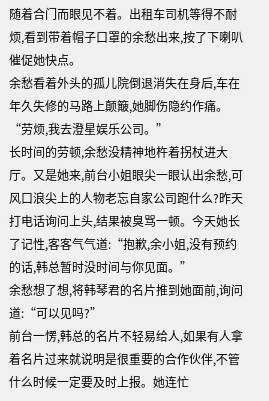随着合门而眼见不着。出租车司机等得不耐烦,看到带着帽子口罩的余愁出来,按了下喇叭催促她快点。
余愁看着外头的孤儿院倒退消失在身后,车在年久失修的马路上颠簸,她脚伤隐约作痛。“劳烦,我去澄星娱乐公司。”
长时间的劳顿,余愁没精神地杵着拐杖进大厅。又是她来,前台小姐眼尖一眼认出余愁,可风口浪尖上的人物老忘自家公司跑什么?昨天打电话询问上头,结果被臭骂一顿。今天她长了记性,客客气气道:“抱歉,余小姐,没有预约的话,韩总暂时没时间与你见面。”
余愁想了想,将韩琴君的名片推到她面前,询问道:“可以见吗?”
前台一愣,韩总的名片不轻易给人,如果有人拿着名片过来就说明是很重要的合作伙伴,不管什么时候一定要及时上报。她连忙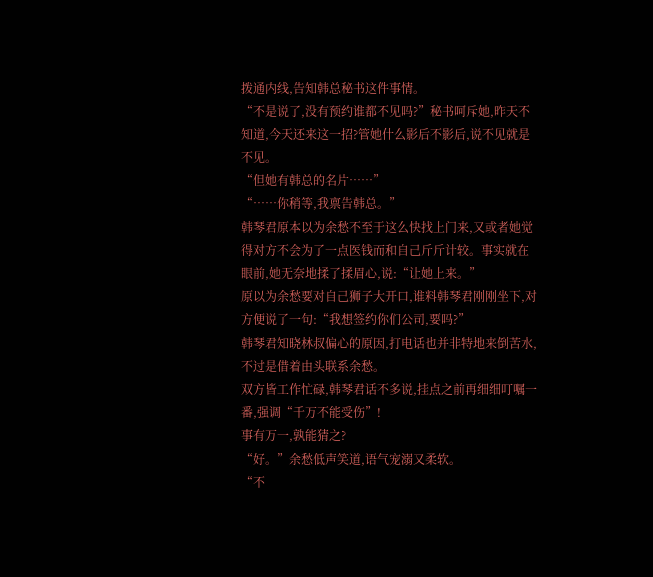拨通内线,告知韩总秘书这件事情。
“不是说了,没有预约谁都不见吗?”秘书呵斥她,昨天不知道,今天还来这一招?管她什么影后不影后,说不见就是不见。
“但她有韩总的名片……”
“……你稍等,我禀告韩总。”
韩琴君原本以为余愁不至于这么快找上门来,又或者她觉得对方不会为了一点医钱而和自己斤斤计较。事实就在眼前,她无奈地揉了揉眉心,说:“让她上来。”
原以为余愁要对自己狮子大开口,谁料韩琴君刚刚坐下,对方便说了一句:“我想签约你们公司,要吗?”
韩琴君知晓林叔偏心的原因,打电话也并非特地来倒苦水,不过是借着由头联系余愁。
双方皆工作忙碌,韩琴君话不多说,挂点之前再细细叮嘱一番,强调“千万不能受伤”!
事有万一,孰能猜之?
“好。”余愁低声笑道,语气宠溺又柔软。
“不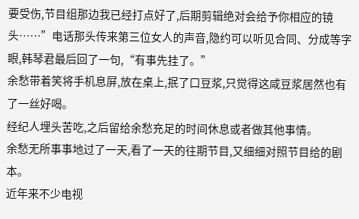要受伤,节目组那边我已经打点好了,后期剪辑绝对会给予你相应的镜头……”电话那头传来第三位女人的声音,隐约可以听见合同、分成等字眼,韩琴君最后回了一句,“有事先挂了。”
余愁带着笑将手机息屏,放在桌上,抿了口豆浆,只觉得这咸豆浆居然也有了一丝好喝。
经纪人埋头苦吃,之后留给余愁充足的时间休息或者做其他事情。
余愁无所事事地过了一天,看了一天的往期节目,又细细对照节目给的剧本。
近年来不少电视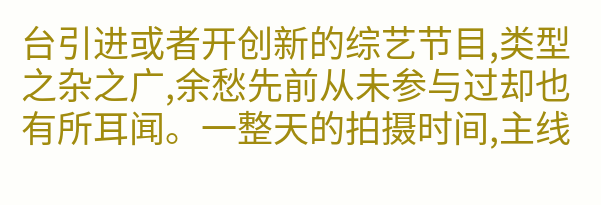台引进或者开创新的综艺节目,类型之杂之广,余愁先前从未参与过却也有所耳闻。一整天的拍摄时间,主线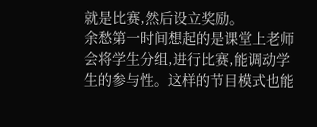就是比赛,然后设立奖励。
余愁第一时间想起的是课堂上老师会将学生分组,进行比赛,能调动学生的参与性。这样的节目模式也能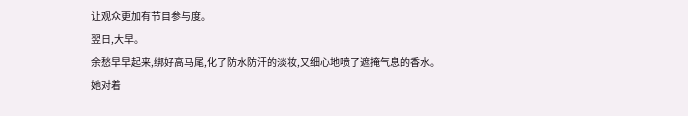让观众更加有节目参与度。
翌日,大早。
余愁早早起来,绑好高马尾,化了防水防汗的淡妆,又细心地喷了遮掩气息的香水。
她对着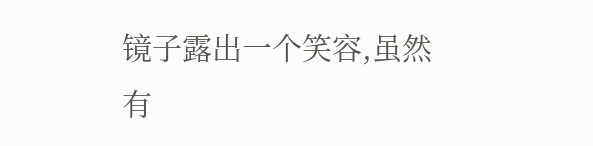镜子露出一个笑容,虽然有